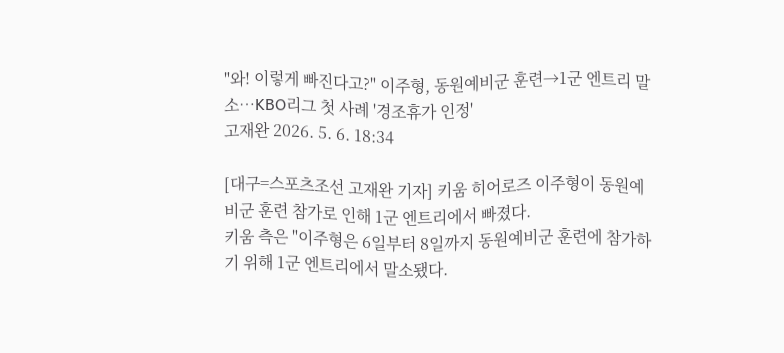"와! 이렇게 빠진다고?" 이주형, 동원예비군 훈련→1군 엔트리 말소…KBO리그 첫 사례 '경조휴가 인정'
고재완 2026. 5. 6. 18:34

[대구=스포츠조선 고재완 기자] 키움 히어로즈 이주형이 동원예비군 훈련 참가로 인해 1군 엔트리에서 빠졌다.
키움 측은 "이주형은 6일부터 8일까지 동원예비군 훈련에 참가하기 위해 1군 엔트리에서 말소됐다.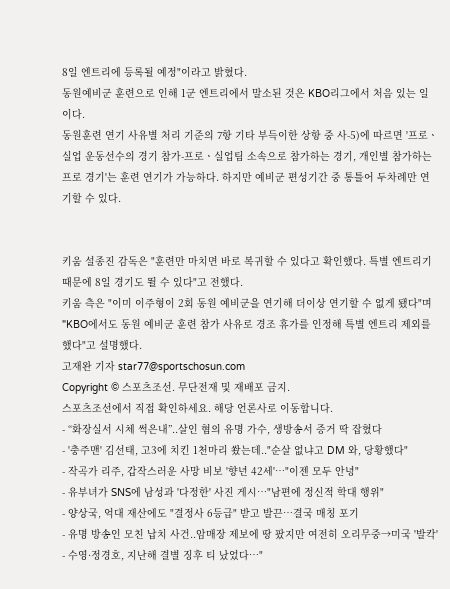8일 엔트리에 등록될 예정"이라고 밝혔다.
동원예비군 훈련으로 인해 1군 엔트리에서 말소된 것은 KBO리그에서 처음 있는 일이다.
동원훈련 연기 사유별 처리 기준의 7항 기타 부득이한 상항 중 사-5)에 따르면 '프로ㆍ실업 운동선수의 경기 참가-프로ㆍ실업팀 소속으로 참가하는 경기, 개인별 참가하는 프로 경기'는 훈련 연기가 가능하다. 하지만 예비군 편성기간 중 통틀어 두차례만 연기할 수 있다.


키움 설종진 감독은 "훈련만 마치면 바로 복귀할 수 있다고 확인했다. 특별 엔트리기 때문에 8일 경기도 뛸 수 있다"고 전했다.
키움 측은 "이미 이주형이 2회 동원 예비군을 연기해 더이상 연기할 수 없게 됐다"며 "KBO에서도 동원 예비군 훈련 참가 사유로 경조 휴가를 인정해 특별 엔트리 제외를 했다"고 설명했다.
고재완 기자 star77@sportschosun.com
Copyright © 스포츠조선. 무단전재 및 재배포 금지.
스포츠조선에서 직접 확인하세요. 해당 언론사로 이동합니다.
- “화장실서 시체 썩은내”..살인 혐의 유명 가수, 생방송서 증거 딱 잡혔다
- '충주맨' 김선태, 고3에 치킨 1천마리 쐈는데.."순살 없냐고 DM 와, 당황했다"
- 작곡가 리주, 갑작스러운 사망 비보 '향년 42세'…"이젠 모두 안녕"
- 유부녀가 SNS에 남성과 '다정한' 사진 게시…"남편에 정신적 학대 행위"
- 양상국, 억대 재산에도 "결정사 6등급" 받고 발끈…결국 매칭 포기
- 유명 방송인 모친 납치 사건..암매장 제보에 땅 팠지만 여전히 오리무중→미국 '발칵'
- 수영·정경호, 지난해 결별 징후 티 났었다…"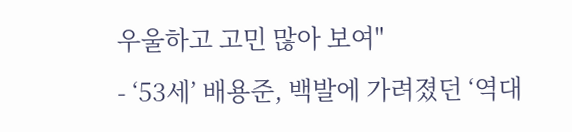우울하고 고민 많아 보여"
- ‘53세’ 배용준, 백발에 가려졌던 ‘역대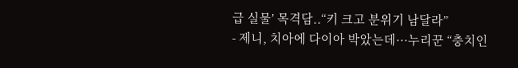급 실물’ 목격담..“키 크고 분위기 남달라”
- 제니, 치아에 다이아 박았는데···누리꾼 “충치인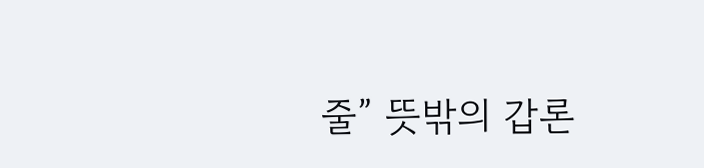줄” 뜻밖의 갑론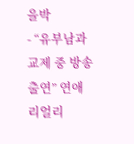을박
- “유부남과 교제 중 방송 출연” 연애 리얼리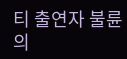티 출연자 불륜 의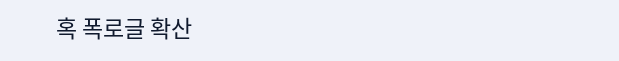혹 폭로글 확산